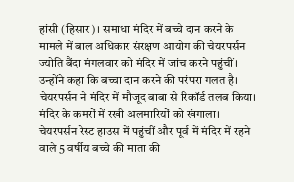हांसी (हिसार)। समाधा मंदिर में बच्चे दान करने के मामले में बाल अधिकार संरक्षण आयोग की चेयरपर्सन ज्योति बैंदा मंगलवार को मंदिर में जांच करने पहुंचीं। उन्होंने कहा कि बच्चा दान करने की परंपरा गलत है। चेयरपर्सन ने मंदिर में मौजूद बाबा से रिकॉर्ड तलब किया। मंदिर के कमरों में रखी अलमारियों को खंगाला। चेयरपर्सन रेस्ट हाउस में पहुंचीं और पूर्व में मंदिर में रहने वाले 5 वर्षीय बच्चे की माता की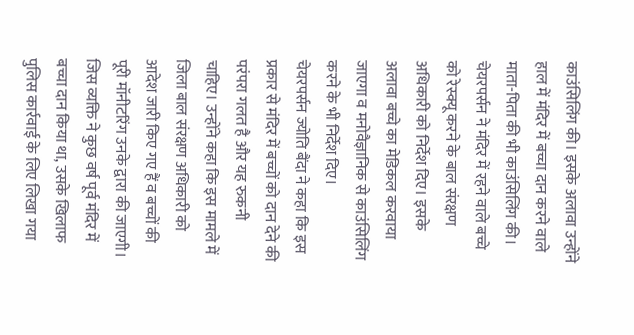काउंसिलिंग की। इसके अलावा उन्होंने हाल में मंदिर में बच्चा दान करने वाले माता-पिता की भी काउंसिलिंग की। चेयरपर्सन ने मंदिर में रहने वाले बच्चे को रेस्क्यू करने के बाल संरक्षण अधिकारी को निर्देश दिए। इसके अलावा बच्चे का मेडिकल करवाया जाएगा व मनोवैज्ञानिक से काउंसिलिंग करने के भी निर्देश दिए।
चेयरपर्सन ज्योति बैंदा ने कहा कि इस प्रकार से मंदिर में बच्चों को दान देने की परंपरा गलत है और यह रुकनी चाहिए। उन्होंने कहा कि इस मामले में जिला बाल संरक्षण अधिकारी को आदेश जारी किए गए हैं व बच्चों की पूरी मॉनीटरिंग उनके द्वारा की जाएगी। जिस व्यक्ति ने कुछ वर्ष पूर्व मंदिर में बच्चा दान किया था, उसके खिलाफ पुलिस कार्रवाई के लिए लिखा गया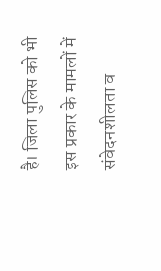है। जिला पुलिस को भी इस प्रकार के मामलों में संवेदनशीलता व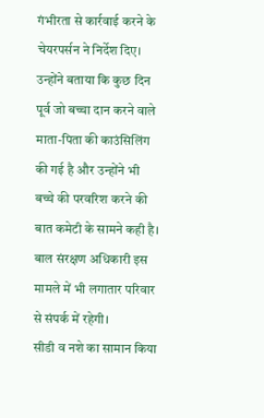गंभीरता से कार्रवाई करने के चेयरपर्सन ने निर्देश दिए। उन्होंने बताया कि कुछ दिन पूर्व जो बच्चा दान करने वाले माता-पिता की काउंसिलिंग की गई है और उन्होंने भी बच्चे की परवरिश करने की बात कमेटी के सामने कही है। बाल संरक्षण अधिकारी इस मामले में भी लगातार परिवार से संपर्क में रहेगी।
सीडी व नशे का सामान किया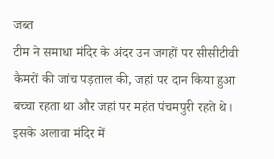जब्त
टीम ने समाधा मंदिर के अंदर उन जगहों पर सीसीटीवी कैमरों की जांच पड़ताल की, जहां पर दान किया हुआ बच्चा रहता था और जहां पर महंत पंचमपुरी रहते थे। इसके अलावा मंदिर में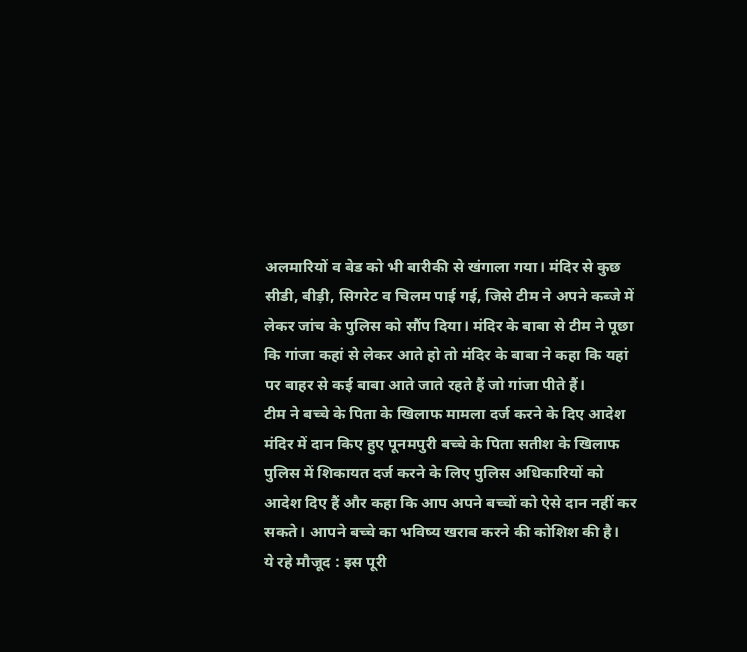अलमारियों व बेड को भी बारीकी से खंगाला गया। मंदिर से कुछ सीडी, बीड़ी, सिगरेट व चिलम पाई गई, जिसे टीम ने अपने कब्जे में लेकर जांच के पुलिस को सौंप दिया। मंदिर के बाबा से टीम ने पूछा कि गांजा कहां से लेकर आते हो तो मंदिर के बाबा ने कहा कि यहां पर बाहर से कई बाबा आते जाते रहते हैं जो गांजा पीते हैं।
टीम ने बच्चे के पिता के खिलाफ मामला दर्ज करने के दिए आदेश
मंदिर में दान किए हुए पूनमपुरी बच्चे के पिता सतीश के खिलाफ पुलिस में शिकायत दर्ज करने के लिए पुलिस अधिकारियों को आदेश दिए हैं और कहा कि आप अपने बच्चों को ऐसे दान नहीं कर सकते। आपने बच्चे का भविष्य खराब करने की कोशिश की है।
ये रहे मौजूद : इस पूरी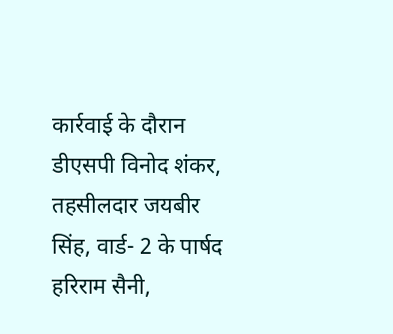कार्रवाई के दौरान डीएसपी विनोद शंकर, तहसीलदार जयबीर सिंह, वार्ड- 2 के पार्षद हरिराम सैनी,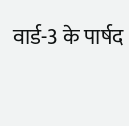वार्ड-3 के पार्षद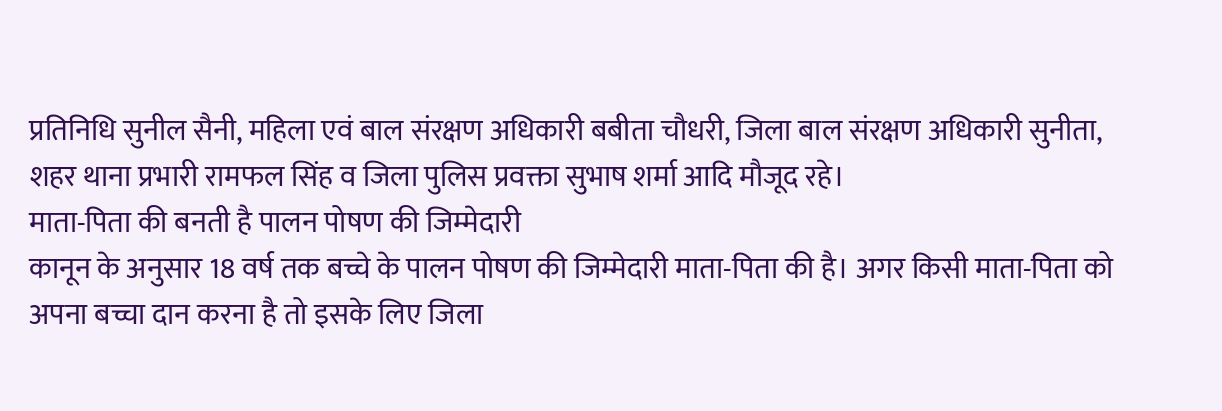प्रतिनिधि सुनील सैनी, महिला एवं बाल संरक्षण अधिकारी बबीता चौधरी, जिला बाल संरक्षण अधिकारी सुनीता, शहर थाना प्रभारी रामफल सिंह व जिला पुलिस प्रवक्ता सुभाष शर्मा आदि मौजूद रहे।
माता-पिता की बनती है पालन पोषण की जिम्मेदारी
कानून के अनुसार 18 वर्ष तक बच्चे के पालन पोषण की जिम्मेदारी माता-पिता की है। अगर किसी माता-पिता को अपना बच्चा दान करना है तो इसके लिए जिला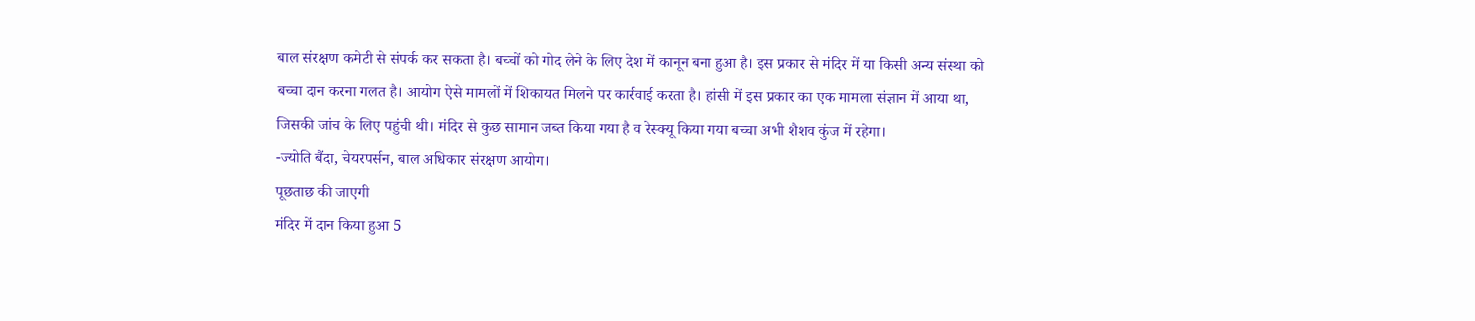बाल संरक्षण कमेटी से संपर्क कर सकता है। बच्चों को गोद लेने के लिए देश में कानून बना हुआ है। इस प्रकार से मंदिर में या किसी अन्य संस्था को बच्चा दान करना गलत है। आयोग ऐसे मामलों में शिकायत मिलने पर कार्रवाई करता है। हांसी में इस प्रकार का एक मामला संज्ञान में आया था, जिसकी जांच के लिए पहुंची थी। मंदिर से कुछ सामान जब्त किया गया है व रेस्क्यू किया गया बच्चा अभी शैशव कुंज में रहेगा।
-ज्योति बैंदा, चेयरपर्सन, बाल अधिकार संरक्षण आयोग।
पूछताछ की जाएगी
मंदिर में दान किया हुआ 5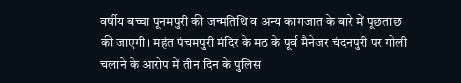वर्षीय बच्चा पूनमपुरी की जन्मतिथि व अन्य कागजात के बारे में पूछताछ की जाएगी। महंत पंचमपुरी मंदिर के मठ के पूर्व मैनेजर चंदनपुरी पर गोली चलाने के आरोप में तीन दिन के पुलिस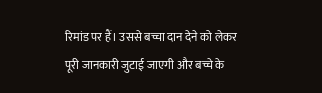रिमांड पर हैं। उससे बच्चा दान देने को लेकर पूरी जानकारी जुटाई जाएगी और बच्चे के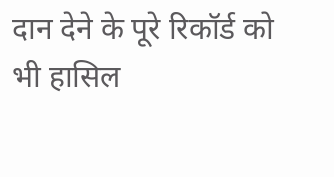दान देने के पूरे रिकॉर्ड को भी हासिल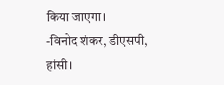किया जाएगा।
-विनोद शंकर, डीएसपी, हांसी।